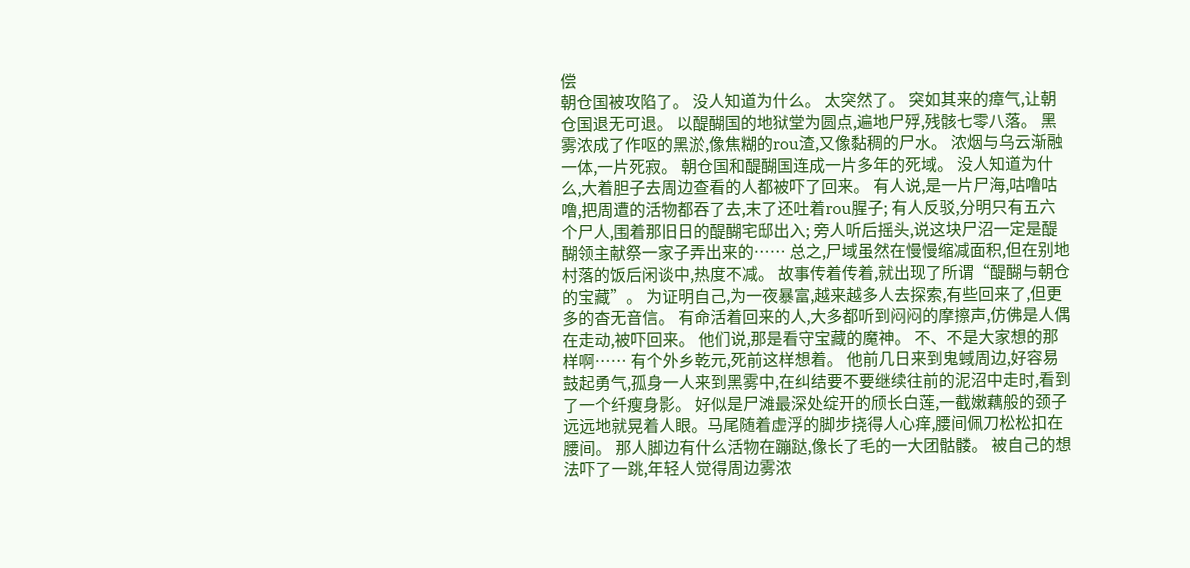偿
朝仓国被攻陷了。 没人知道为什么。 太突然了。 突如其来的瘴气,让朝仓国退无可退。 以醍醐国的地狱堂为圆点,遍地尸殍,残骸七零八落。 黑雾浓成了作呕的黑淤,像焦糊的rou渣,又像黏稠的尸水。 浓烟与乌云渐融一体,一片死寂。 朝仓国和醍醐国连成一片多年的死域。 没人知道为什么,大着胆子去周边查看的人都被吓了回来。 有人说,是一片尸海,咕噜咕噜,把周遭的活物都吞了去,末了还吐着rou腥子; 有人反驳,分明只有五六个尸人,围着那旧日的醍醐宅邸出入; 旁人听后摇头,说这块尸沼一定是醍醐领主献祭一家子弄出来的…… 总之,尸域虽然在慢慢缩减面积,但在别地村落的饭后闲谈中,热度不减。 故事传着传着,就出现了所谓“醍醐与朝仓的宝藏”。 为证明自己,为一夜暴富,越来越多人去探索,有些回来了,但更多的杳无音信。 有命活着回来的人,大多都听到闷闷的摩擦声,仿佛是人偶在走动,被吓回来。 他们说,那是看守宝藏的魔神。 不、不是大家想的那样啊…… 有个外乡乾元,死前这样想着。 他前几日来到鬼蜮周边,好容易鼓起勇气,孤身一人来到黑雾中,在纠结要不要继续往前的泥沼中走时,看到了一个纤瘦身影。 好似是尸滩最深处绽开的颀长白莲,一截嫩藕般的颈子远远地就晃着人眼。马尾随着虚浮的脚步挠得人心痒,腰间佩刀松松扣在腰间。 那人脚边有什么活物在蹦跶,像长了毛的一大团骷髅。 被自己的想法吓了一跳,年轻人觉得周边雾浓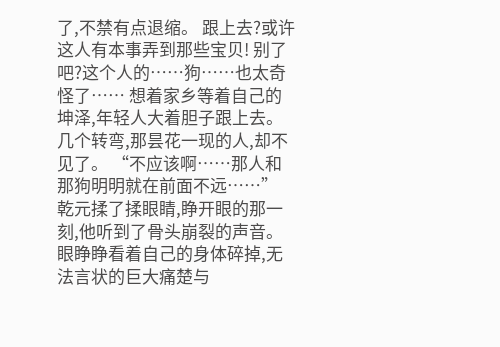了,不禁有点退缩。 跟上去?或许这人有本事弄到那些宝贝! 别了吧?这个人的……狗……也太奇怪了…… 想着家乡等着自己的坤泽,年轻人大着胆子跟上去。 几个转弯,那昙花一现的人,却不见了。 “不应该啊……那人和那狗明明就在前面不远……” 乾元揉了揉眼睛,睁开眼的那一刻,他听到了骨头崩裂的声音。 眼睁睁看着自己的身体碎掉,无法言状的巨大痛楚与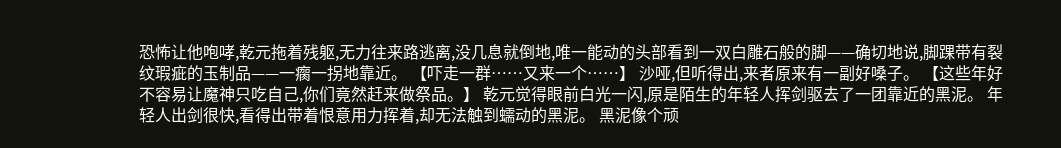恐怖让他咆哮,乾元拖着残躯,无力往来路逃离,没几息就倒地,唯一能动的头部看到一双白雕石般的脚——确切地说,脚踝带有裂纹瑕疵的玉制品——一瘸一拐地靠近。 【吓走一群……又来一个……】 沙哑,但听得出,来者原来有一副好嗓子。 【这些年好不容易让魔神只吃自己,你们竟然赶来做祭品。】 乾元觉得眼前白光一闪,原是陌生的年轻人挥剑驱去了一团靠近的黑泥。 年轻人出剑很快,看得出带着恨意用力挥着,却无法触到蠕动的黑泥。 黑泥像个顽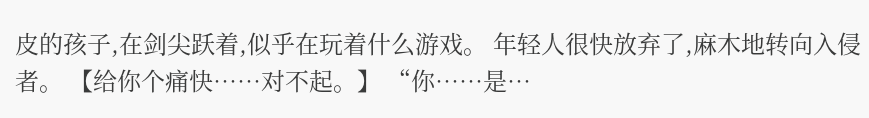皮的孩子,在剑尖跃着,似乎在玩着什么游戏。 年轻人很快放弃了,麻木地转向入侵者。 【给你个痛快……对不起。】 “你……是…